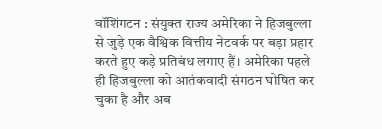वॉशिंगटन : संयुक्त राज्य अमेरिका ने हिजबुल्ला से जुड़े एक वैश्विक वित्तीय नेटवर्क पर बड़ा प्रहार करते हुए कड़े प्रतिबंध लगाए हैं। अमेरिका पहले ही हिजबुल्ला को आतंकवादी संगठन घोषित कर चुका है और अब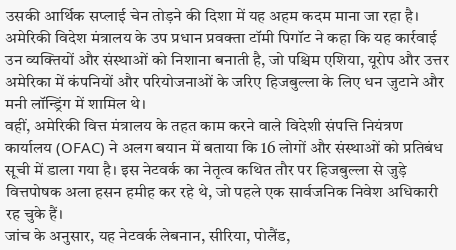उसकी आर्थिक सप्लाई चेन तोड़ने की दिशा में यह अहम कदम माना जा रहा है।
अमेरिकी विदेश मंत्रालय के उप प्रधान प्रवक्ता टॉमी पिगॉट ने कहा कि यह कार्रवाई उन व्यक्तियों और संस्थाओं को निशाना बनाती है, जो पश्चिम एशिया, यूरोप और उत्तर अमेरिका में कंपनियों और परियोजनाओं के जरिए हिजबुल्ला के लिए धन जुटाने और मनी लॉन्ड्रिंग में शामिल थे।
वहीं, अमेरिकी वित्त मंत्रालय के तहत काम करने वाले विदेशी संपत्ति नियंत्रण कार्यालय (OFAC) ने अलग बयान में बताया कि 16 लोगों और संस्थाओं को प्रतिबंध सूची में डाला गया है। इस नेटवर्क का नेतृत्व कथित तौर पर हिजबुल्ला से जुड़े वित्तपोषक अला हसन हमीह कर रहे थे, जो पहले एक सार्वजनिक निवेश अधिकारी रह चुके हैं।
जांच के अनुसार, यह नेटवर्क लेबनान, सीरिया, पोलैंड,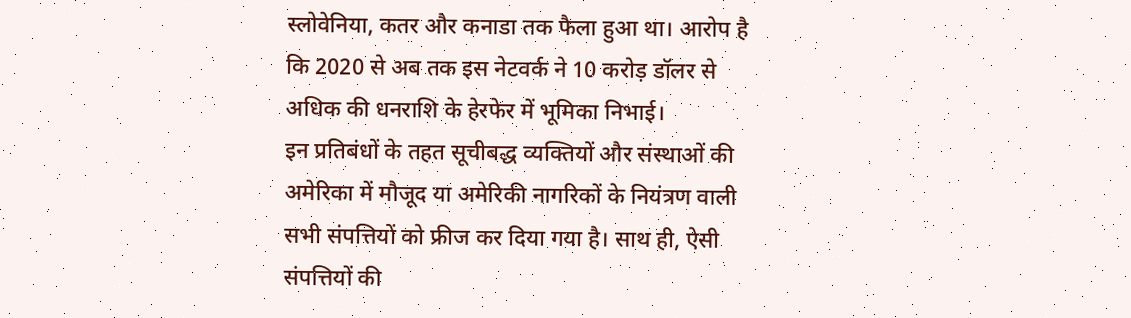स्लोवेनिया, कतर और कनाडा तक फैला हुआ था। आरोप है कि 2020 से अब तक इस नेटवर्क ने 10 करोड़ डॉलर से अधिक की धनराशि के हेरफेर में भूमिका निभाई।
इन प्रतिबंधों के तहत सूचीबद्ध व्यक्तियों और संस्थाओं की अमेरिका में मौजूद या अमेरिकी नागरिकों के नियंत्रण वाली सभी संपत्तियों को फ्रीज कर दिया गया है। साथ ही, ऐसी संपत्तियों की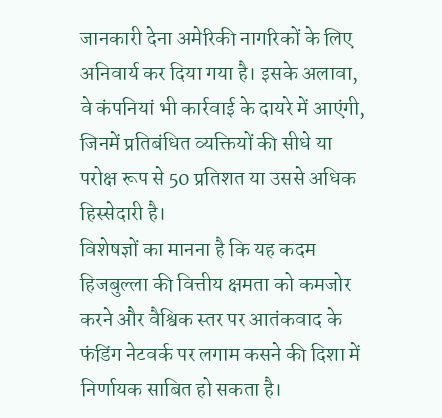जानकारी देना अमेरिकी नागरिकों के लिए अनिवार्य कर दिया गया है। इसके अलावा, वे कंपनियां भी कार्रवाई के दायरे में आएंगी, जिनमें प्रतिबंधित व्यक्तियों की सीधे या परोक्ष रूप से 50 प्रतिशत या उससे अधिक हिस्सेदारी है।
विशेषज्ञों का मानना है कि यह कदम हिजबुल्ला की वित्तीय क्षमता को कमजोर करने और वैश्विक स्तर पर आतंकवाद के फंडिंग नेटवर्क पर लगाम कसने की दिशा में निर्णायक साबित हो सकता है।